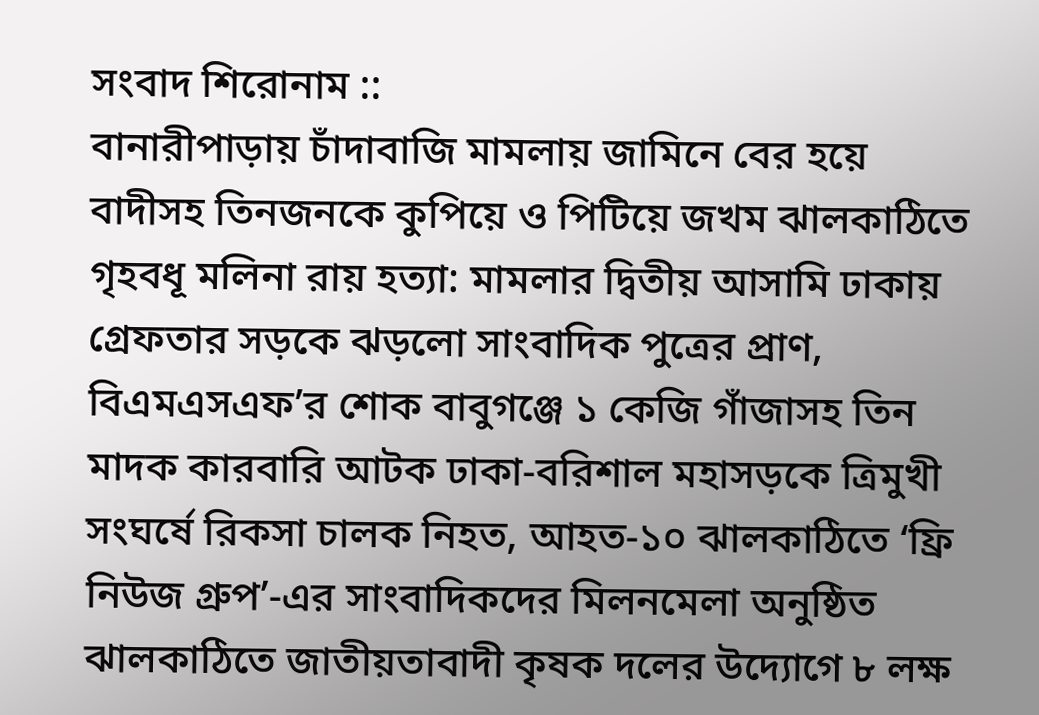সংবাদ শিরোনাম ::
বানারীপাড়ায় চাঁদাবাজি মামলায় জামিনে বের হয়ে বাদীসহ তিনজনকে কুপিয়ে ও পিটিয়ে জখম ঝালকাঠিতে গৃহবধূ মলিনা রায় হত্যা: মামলার দ্বিতীয় আসামি ঢাকায় গ্রেফতার সড়কে ঝড়লো সাংবাদিক পুত্রের প্রাণ, বিএমএসএফ’র শোক বাবুগঞ্জে ১ কেজি গাঁজাসহ তিন মাদক কারবারি আটক ঢাকা-বরিশাল মহাসড়কে ত্রিমুখী সংঘর্ষে রিকসা চালক নিহত, আহত-১০ ঝালকাঠিতে ‘ফ্রি নিউজ গ্রুপ’-এর সাংবাদিকদের মিলনমেলা অনুষ্ঠিত ঝালকাঠিতে জাতীয়তাবাদী কৃষক দলের উদ্যোগে ৮ লক্ষ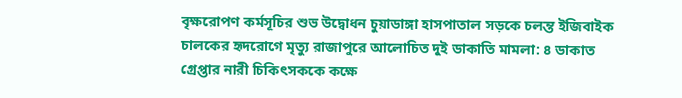বৃক্ষরোপণ কর্মসূচির শুভ উদ্বোধন চুয়াডাঙ্গা হাসপাতাল সড়কে চলন্ত ইজিবাইক চালকের হৃদরোগে মৃত্যু রাজাপুরে আলোচিত দুই ডাকাতি মামলা: ৪ ডাকাত গ্রেপ্তার নারী চিকিৎসককে কক্ষে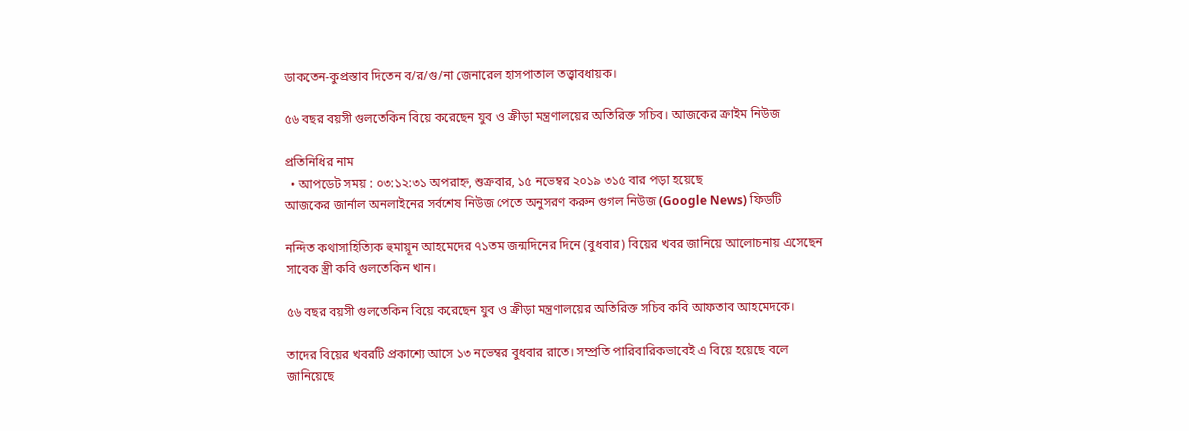ডাকতেন-কুপ্রস্তাব দিতেন ব/র/গু/না জেনারেল হাসপাতাল তত্ত্বাবধায়ক।

৫৬ বছর বয়সী গুলতেকিন বিয়ে করেছেন যুব ও ক্রীড়া মন্ত্রণালয়ের অতিরিক্ত সচিব। আজকের ক্রাইম নিউজ

প্রতিনিধির নাম
  • আপডেট সময় : ০৩:১২:৩১ অপরাহ্ন, শুক্রবার, ১৫ নভেম্বর ২০১৯ ৩১৫ বার পড়া হয়েছে
আজকের জার্নাল অনলাইনের সর্বশেষ নিউজ পেতে অনুসরণ করুন গুগল নিউজ (Google News) ফিডটি

নন্দিত কথাসাহিত্যিক হুমায়ূন আহমেদের ৭১তম জন্মদিনের দিনে (বুধবার) বিয়ের খবর জানিয়ে আলোচনায় এসেছেন সাবেক স্ত্রী কবি গুলতেকিন খান।

৫৬ বছর বয়সী গুলতেকিন বিয়ে করেছেন যুব ও ক্রীড়া মন্ত্রণালয়ের অতিরিক্ত সচিব কবি আফতাব আহমেদকে।

তাদের বিয়ের খবরটি প্রকাশ্যে আসে ১৩ নভেম্বর বুধবার রাতে। সম্প্রতি পারিবারিকভাবেই এ বিয়ে হয়েছে বলে জানিয়েছে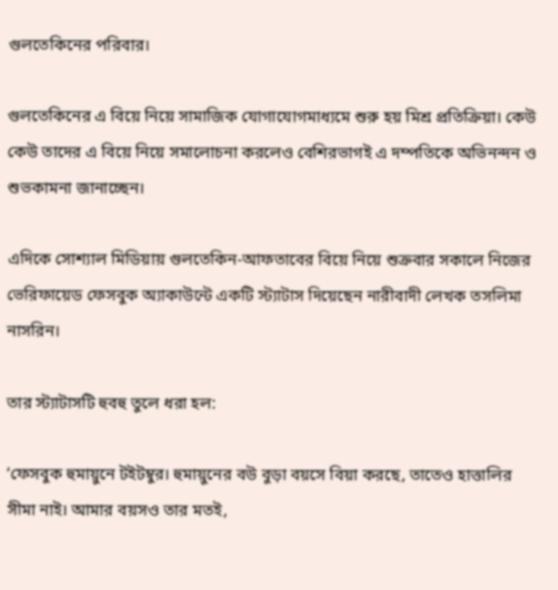গুলতেকিনের পরিবার।

গুলতেকিনের এ বিয়ে নিয়ে সামাজিক যোগাযোগমাধ্যমে শুরু হয় মিশ্র প্রতিক্রিয়া। কেউ কেউ তাদের এ বিয়ে নিয়ে সমালোচনা করলেও বেশিরভাগই এ দম্পতিকে অভিনন্দন ও শুভকামনা জানাচ্ছেন।

এদিকে সোশ্যাল মিডিয়ায় গুলতেকিন-আফতাবের বিয়ে নিয়ে শুক্রবার সকালে নিজের ভেরিফায়েড ফেসবুক অ্যাকাউন্টে একটি স্ট্যাটাস দিয়েছেন নারীবাদী লেখক তসলিমা নাসরিন।

তার স্ট্যাটাসটি হুবহু তুলে ধরা হল:

‘ফেসবুক হুমায়ুনে টইটম্বুর। হুমায়ুনের বউ বুড়া বয়সে বিয়া করছে, তাতেও হাত্তালির সীমা নাই। আমার বয়সও তার মতই,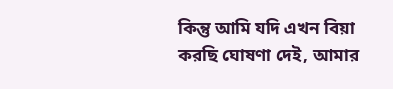কিন্তু আমি যদি এখন বিয়া করছি ঘোষণা দেই, আমার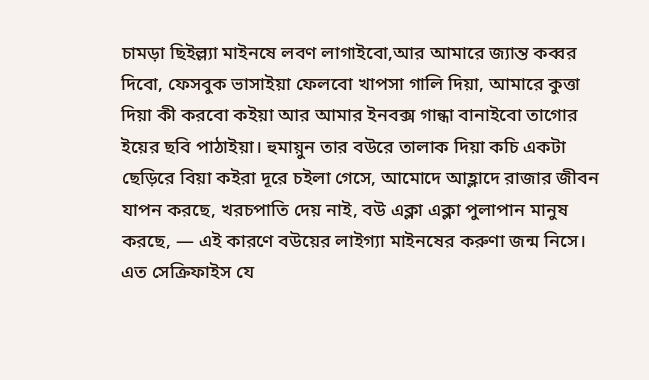চামড়া ছিইল্ল্যা মাইনষে লবণ লাগাইবো,আর আমারে জ্যান্ত কব্বর দিবো, ফেসবুক ভাসাইয়া ফেলবো খাপসা গালি দিয়া, আমারে কুত্তা দিয়া কী করবো কইয়া আর আমার ইনবক্স গান্ধা বানাইবো তাগোর ইয়ের ছবি পাঠাইয়া। হুমায়ুন তার বউরে তালাক দিয়া কচি একটা ছেড়িরে বিয়া কইরা দূরে চইলা গেসে, আমোদে আহ্লাদে রাজার জীবন যাপন করছে, খরচপাতি দেয় নাই, বউ এক্লা এক্লা পুলাপান মানুষ করছে, — এই কারণে বউয়ের লাইগ্যা মাইনষের করুণা জন্ম নিসে। এত সেক্রিফাইস যে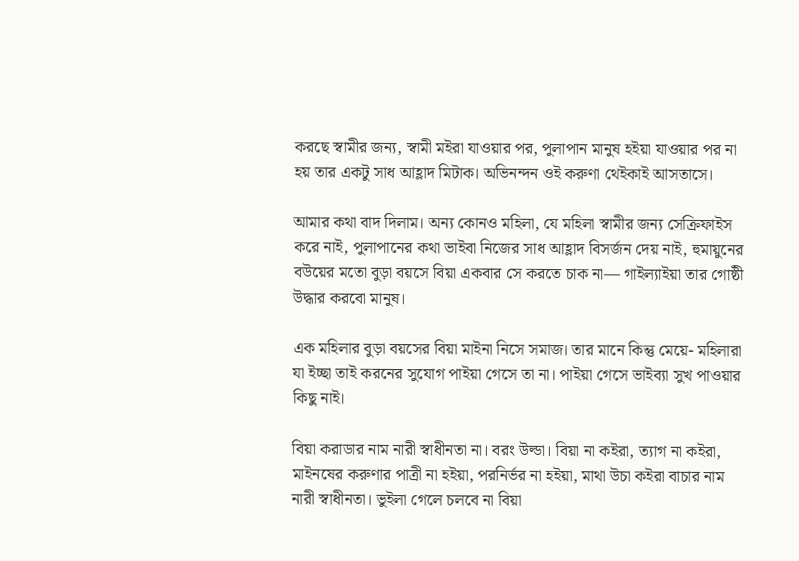করছে স্বামীর জন্য, স্বামী মইরা যাওয়ার পর, পুলাপান মানুষ হইয়া যাওয়ার পর না হয় তার একটু সাধ আহ্লাদ মিটাক। অভিনন্দন ওই করুণা থেইকাই আসতাসে।

আমার কথা বাদ দিলাম। অন্য কোনও মহিলা, যে মহিলা স্বামীর জন্য সেক্রিফাইস করে নাই, পুলাপানের কথা ভাইবা নিজের সাধ আহ্লাদ বিসর্জন দেয় নাই, হুমায়ুনের বউয়ের মতো বুড়া বয়সে বিয়া একবার সে করতে চাক না— গাইল্যাইয়া তার গোষ্ঠী উদ্ধার করবো মানুষ।

এক মহিলার বুড়া বয়সের বিয়া মাইনা নিসে সমাজ। তার মানে কিন্তু মেয়ে- মহিলারা যা ইচ্ছা তাই করনের সুযোগ পাইয়া গেসে তা না। পাইয়া গেসে ভাইব্যা সুখ পাওয়ার কিছু নাই।

বিয়া করাডার নাম নারী স্বাধীনতা না। বরং উল্ডা। বিয়া না কইরা, ত্যাগ না কইরা, মাইনষের করুণার পাত্রী না হইয়া, পরনির্ভর না হইয়া, মাথা উচা কইরা বাচার নাম নারী স্বাধীনতা। ভুইলা গেলে চলবে না বিয়া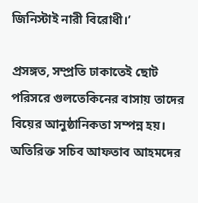জিনিস্টাই নারী বিরোধী।’

প্রসঙ্গত, সম্প্রতি ঢাকাতেই ছোট পরিসরে গুলতেকিনের বাসায় তাদের বিয়ের আনুষ্ঠানিকতা সম্পন্ন হয়। অতিরিক্ত সচিব আফতাব আহমদের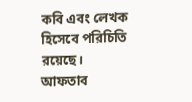কবি এবং লেখক হিসেবে পরিচিতি রয়েছে। আফতাব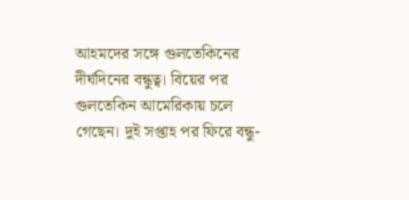আহমদের সঙ্গে গুলতেকিনের দীর্ঘদিনের বন্ধুত্ব। বিয়ের পর গুলতেকিন আমেরিকায় চলে গেছেন। দুই সপ্তাহ পর ফিরে বন্ধু-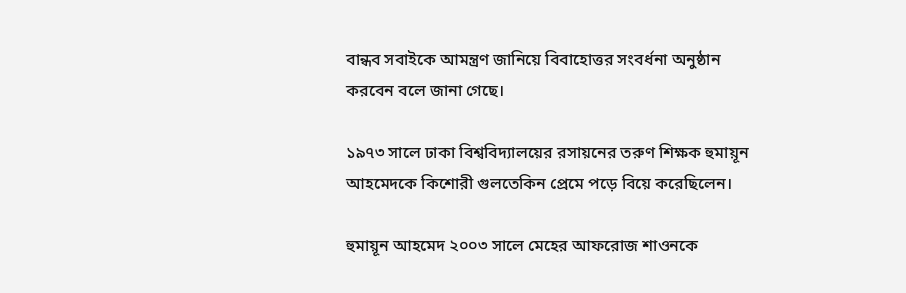বান্ধব সবাইকে আমন্ত্রণ জানিয়ে বিবাহোত্তর সংবর্ধনা অনুষ্ঠান করবেন বলে জানা গেছে।

১৯৭৩ সালে ঢাকা বিশ্ববিদ্যালয়ের রসায়নের তরুণ শিক্ষক হুমায়ূন আহমেদকে কিশোরী গুলতেকিন প্রেমে পড়ে বিয়ে করেছিলেন।

হুমায়ূন আহমেদ ২০০৩ সালে মেহের আফরোজ শাওনকে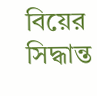বিয়ের সিদ্ধান্ত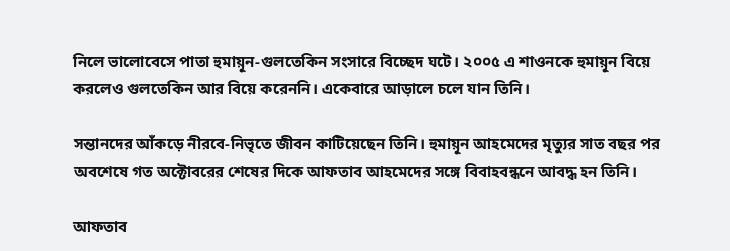নিলে ভালোবেসে পাতা হুমায়ূন-গুলতেকিন সংসারে বিচ্ছেদ ঘটে। ২০০৫ এ শাওনকে হুমায়ূন বিয়ে করলেও গুলতেকিন আর বিয়ে করেননি। একেবারে আড়ালে চলে যান তিনি।

সন্তানদের আঁকড়ে নীরবে-নিভৃতে জীবন কাটিয়েছেন তিনি। হুমায়ূন আহমেদের মৃত্যুর সাত বছর পর অবশেষে গত অক্টোবরের শেষের দিকে আফতাব আহমেদের সঙ্গে বিবাহবন্ধনে আবদ্ধ হন তিনি।

আফতাব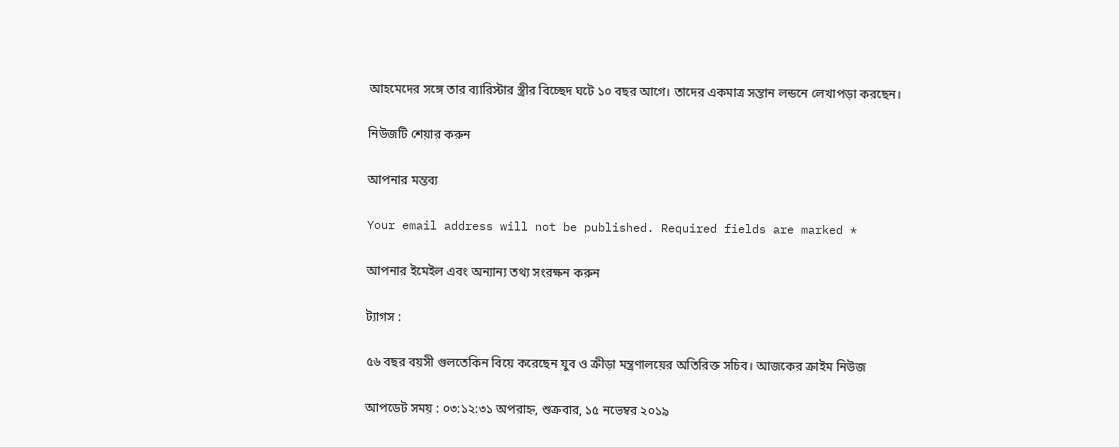আহমেদের সঙ্গে তার ব্যারিস্টার স্ত্রীর বিচ্ছেদ ঘটে ১০ বছর আগে। তাদের একমাত্র সন্তান লন্ডনে লেখাপড়া করছেন।

নিউজটি শেয়ার করুন

আপনার মন্তব্য

Your email address will not be published. Required fields are marked *

আপনার ইমেইল এবং অন্যান্য তথ্য সংরক্ষন করুন

ট্যাগস :

৫৬ বছর বয়সী গুলতেকিন বিয়ে করেছেন যুব ও ক্রীড়া মন্ত্রণালয়ের অতিরিক্ত সচিব। আজকের ক্রাইম নিউজ

আপডেট সময় : ০৩:১২:৩১ অপরাহ্ন, শুক্রবার, ১৫ নভেম্বর ২০১৯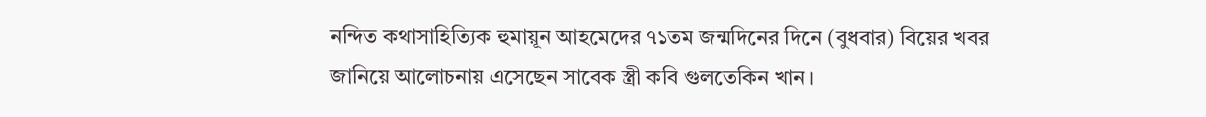নন্দিত কথাসাহিত্যিক হুমায়ূন আহমেদের ৭১তম জন্মদিনের দিনে (বুধবার) বিয়ের খবর জানিয়ে আলোচনায় এসেছেন সাবেক স্ত্রী কবি গুলতেকিন খান।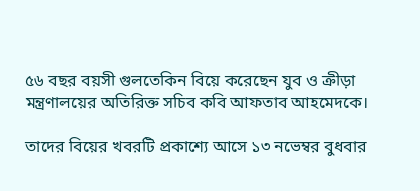৫৬ বছর বয়সী গুলতেকিন বিয়ে করেছেন যুব ও ক্রীড়া মন্ত্রণালয়ের অতিরিক্ত সচিব কবি আফতাব আহমেদকে।

তাদের বিয়ের খবরটি প্রকাশ্যে আসে ১৩ নভেম্বর বুধবার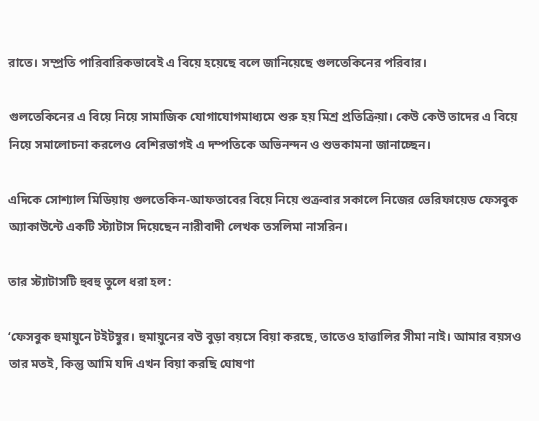রাতে। সম্প্রতি পারিবারিকভাবেই এ বিয়ে হয়েছে বলে জানিয়েছে গুলতেকিনের পরিবার।

গুলতেকিনের এ বিয়ে নিয়ে সামাজিক যোগাযোগমাধ্যমে শুরু হয় মিশ্র প্রতিক্রিয়া। কেউ কেউ তাদের এ বিয়ে নিয়ে সমালোচনা করলেও বেশিরভাগই এ দম্পতিকে অভিনন্দন ও শুভকামনা জানাচ্ছেন।

এদিকে সোশ্যাল মিডিয়ায় গুলতেকিন-আফতাবের বিয়ে নিয়ে শুক্রবার সকালে নিজের ভেরিফায়েড ফেসবুক অ্যাকাউন্টে একটি স্ট্যাটাস দিয়েছেন নারীবাদী লেখক তসলিমা নাসরিন।

তার স্ট্যাটাসটি হুবহু তুলে ধরা হল:

‘ফেসবুক হুমায়ুনে টইটম্বুর। হুমায়ুনের বউ বুড়া বয়সে বিয়া করছে, তাতেও হাত্তালির সীমা নাই। আমার বয়সও তার মতই, কিন্তু আমি যদি এখন বিয়া করছি ঘোষণা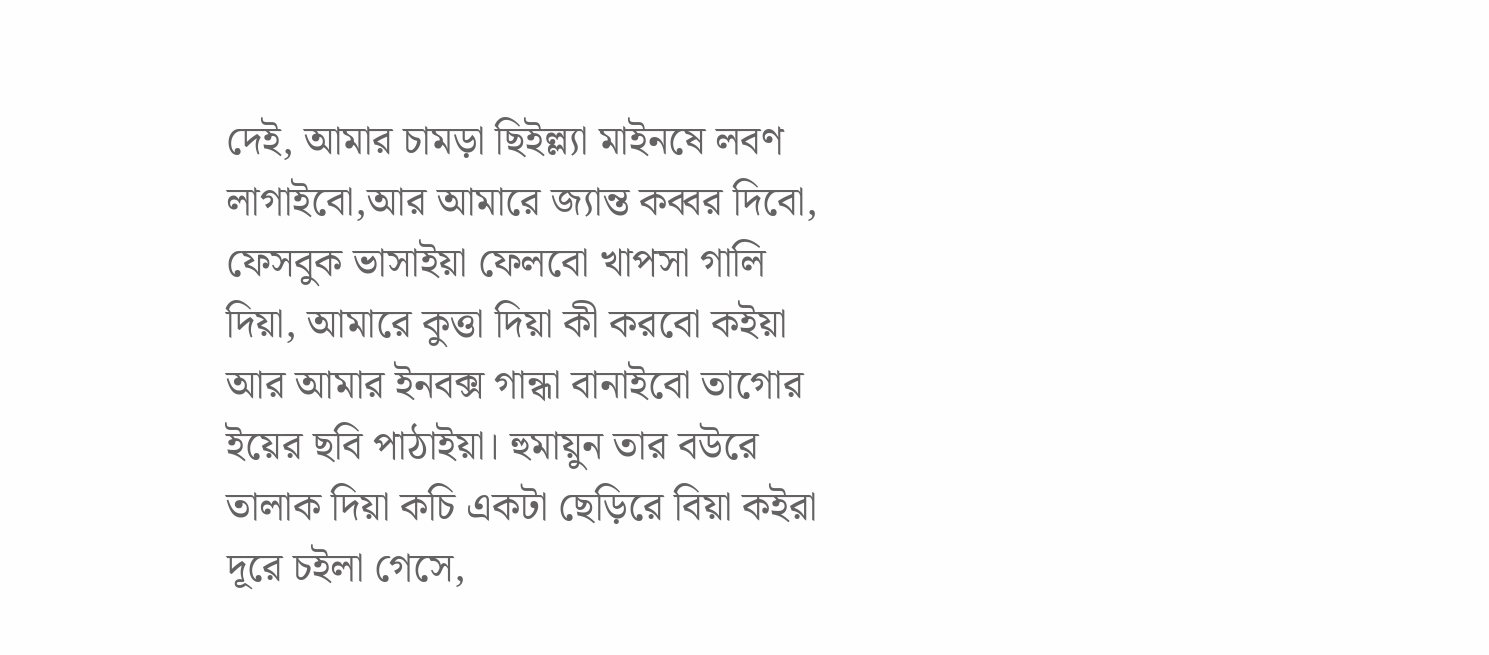দেই, আমার চামড়া ছিইল্ল্যা মাইনষে লবণ লাগাইবো,আর আমারে জ্যান্ত কব্বর দিবো, ফেসবুক ভাসাইয়া ফেলবো খাপসা গালি দিয়া, আমারে কুত্তা দিয়া কী করবো কইয়া আর আমার ইনবক্স গান্ধা বানাইবো তাগোর ইয়ের ছবি পাঠাইয়া। হুমায়ুন তার বউরে তালাক দিয়া কচি একটা ছেড়িরে বিয়া কইরা দূরে চইলা গেসে,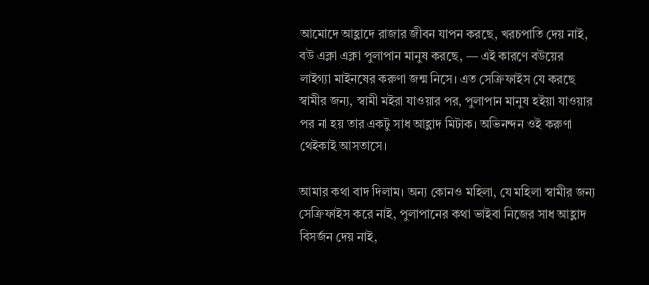আমোদে আহ্লাদে রাজার জীবন যাপন করছে, খরচপাতি দেয় নাই, বউ এক্লা এক্লা পুলাপান মানুষ করছে, — এই কারণে বউয়ের লাইগ্যা মাইনষের করুণা জন্ম নিসে। এত সেক্রিফাইস যে করছে স্বামীর জন্য, স্বামী মইরা যাওয়ার পর, পুলাপান মানুষ হইয়া যাওয়ার পর না হয় তার একটু সাধ আহ্লাদ মিটাক। অভিনন্দন ওই করুণা থেইকাই আসতাসে।

আমার কথা বাদ দিলাম। অন্য কোনও মহিলা, যে মহিলা স্বামীর জন্য সেক্রিফাইস করে নাই, পুলাপানের কথা ভাইবা নিজের সাধ আহ্লাদ বিসর্জন দেয় নাই,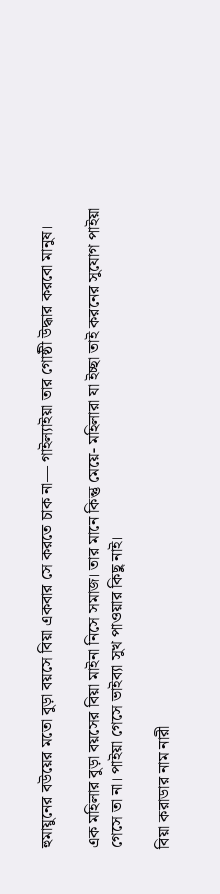হুমায়ুনের বউয়ের মতো বুড়া বয়সে বিয়া একবার সে করতে চাক না— গাইল্যাইয়া তার গোষ্ঠী উদ্ধার করবো মানুষ।

এক মহিলার বুড়া বয়সের বিয়া মাইনা নিসে সমাজ। তার মানে কিন্তু মেয়ে- মহিলারা যা ইচ্ছা তাই করনের সুযোগ পাইয়া গেসে তা না। পাইয়া গেসে ভাইব্যা সুখ পাওয়ার কিছু নাই।

বিয়া করাডার নাম নারী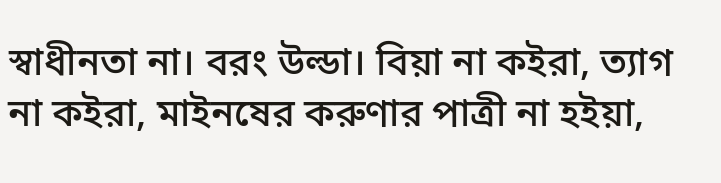স্বাধীনতা না। বরং উল্ডা। বিয়া না কইরা, ত্যাগ না কইরা, মাইনষের করুণার পাত্রী না হইয়া,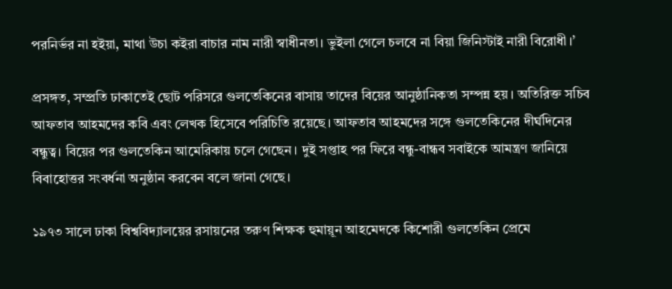পরনির্ভর না হইয়া, মাথা উচা কইরা বাচার নাম নারী স্বাধীনতা। ভুইলা গেলে চলবে না বিয়া জিনিস্টাই নারী বিরোধী।’

প্রসঙ্গত, সম্প্রতি ঢাকাতেই ছোট পরিসরে গুলতেকিনের বাসায় তাদের বিয়ের আনুষ্ঠানিকতা সম্পন্ন হয়। অতিরিক্ত সচিব আফতাব আহমদের কবি এবং লেখক হিসেবে পরিচিতি রয়েছে। আফতাব আহমদের সঙ্গে গুলতেকিনের দীর্ঘদিনের বন্ধুত্ব। বিয়ের পর গুলতেকিন আমেরিকায় চলে গেছেন। দুই সপ্তাহ পর ফিরে বন্ধু-বান্ধব সবাইকে আমন্ত্রণ জানিয়ে বিবাহোত্তর সংবর্ধনা অনুষ্ঠান করবেন বলে জানা গেছে।

১৯৭৩ সালে ঢাকা বিশ্ববিদ্যালয়ের রসায়নের তরুণ শিক্ষক হুমায়ূন আহমেদকে কিশোরী গুলতেকিন প্রেমে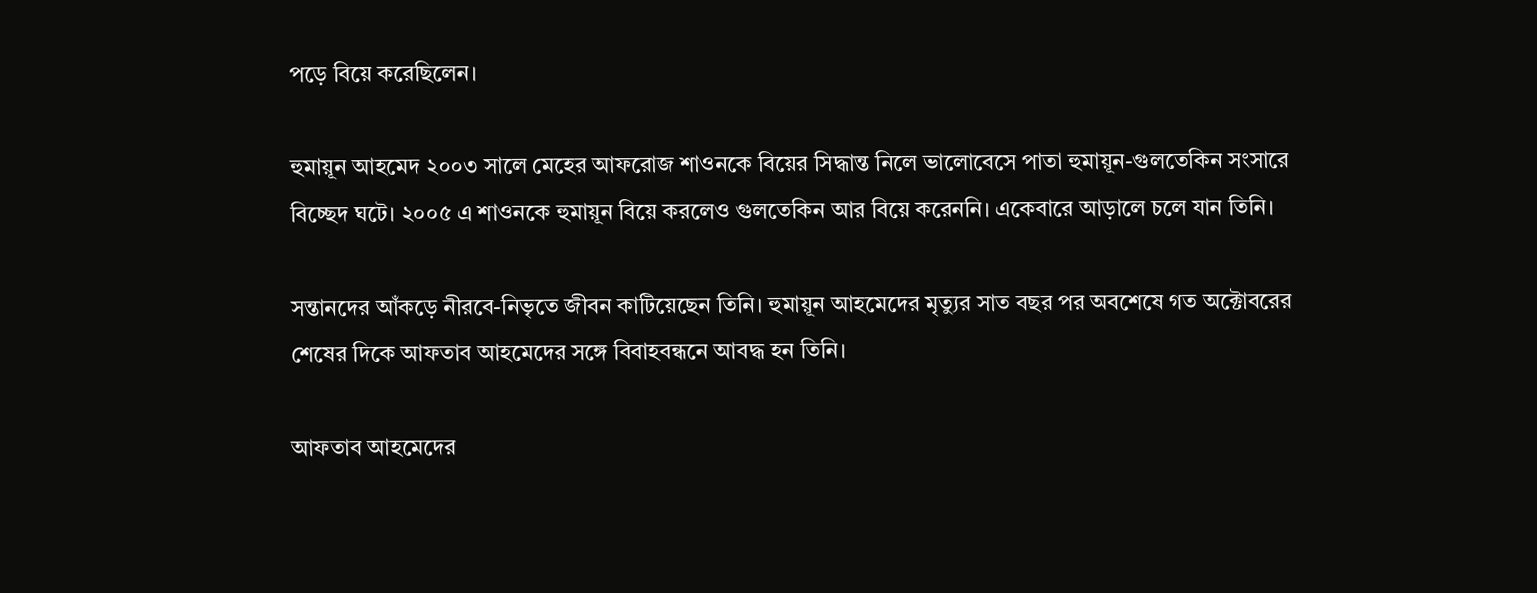পড়ে বিয়ে করেছিলেন।

হুমায়ূন আহমেদ ২০০৩ সালে মেহের আফরোজ শাওনকে বিয়ের সিদ্ধান্ত নিলে ভালোবেসে পাতা হুমায়ূন-গুলতেকিন সংসারে বিচ্ছেদ ঘটে। ২০০৫ এ শাওনকে হুমায়ূন বিয়ে করলেও গুলতেকিন আর বিয়ে করেননি। একেবারে আড়ালে চলে যান তিনি।

সন্তানদের আঁকড়ে নীরবে-নিভৃতে জীবন কাটিয়েছেন তিনি। হুমায়ূন আহমেদের মৃত্যুর সাত বছর পর অবশেষে গত অক্টোবরের শেষের দিকে আফতাব আহমেদের সঙ্গে বিবাহবন্ধনে আবদ্ধ হন তিনি।

আফতাব আহমেদের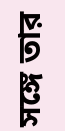সঙ্গে তার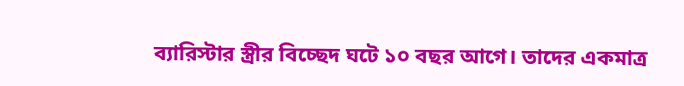ব্যারিস্টার স্ত্রীর বিচ্ছেদ ঘটে ১০ বছর আগে। তাদের একমাত্র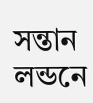সন্তান লন্ডনে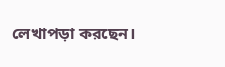লেখাপড়া করছেন।